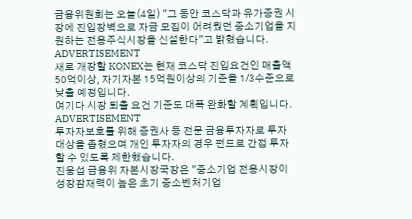금융위원회는 오늘(4일) "그 동안 코스닥과 유가증권 시장에 진입장벽으로 자금 모집이 어려웠던 중소기업을 지원하는 전용주식시장을 신설한다"고 밝혔습니다.
ADVERTISEMENT
새로 개장할 KONEX는 현재 코스닥 진입요건인 매출액 50억이상, 자기자본 15억원이상의 기준을 1/3수준으로 낮출 예정입니다.
여기다 시장 퇴출 요건 기준도 대폭 완화할 계획입니다.
ADVERTISEMENT
투자자보호를 위해 증권사 등 전문 금융투자자로 투자 대상을 좁혔으며 개인 투자자의 경우 펀드로 간접 투자할 수 있도록 제한했습니다.
진웅섭 금융위 자본시장국장은 "중소기업 전용시장이 성장잠재력이 높은 초기 중소벤처기업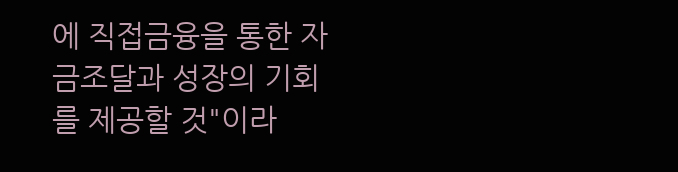에 직접금융을 통한 자금조달과 성장의 기회를 제공할 것"이라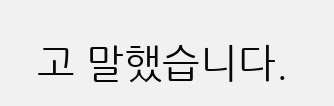고 말했습니다.